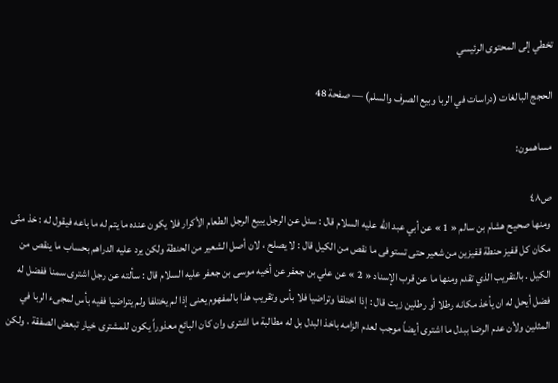تخطي إلى المحتوى الرئيسي

الحجج البالغات (دراسات في الربا وبيع الصرف والسلم) — صفحة 48

مساهمون:

ص٤٨
ومنها صحيح هشام بن سالم « 1 » عن أبي عبد الله عليه السلام قال : سئل عن الرجل يبيع الرجل الطعام الأكرار فلا يكون عنده ما يتم له ما باعه فيقول له : خذ منّى مكان كل قفيز حنطة قفيزين من شعير حتى تستوفى ما نقص من الكيل قال : لا يصلح ، لان أصل الشعير من الحنطة ولكن يرد عليه الدراهم بحساب ما ينقص من الكيل . بالتقريب الذي تقدم ومنها ما عن قرب الإسناد « 2 » عن علي بن جعفر عن أخيه موسى بن جعفر عليه السلام قال : سألته عن رجل اشترى سمنا ففضل له فضل أيحل له ان يأخذ مكانه رطلا أو رطلين زيت قال : إذا اختلفا وتراضيا فلا بأس وتقريب هذا بالمفهوم يعنى إذا لم يختلفا ولم يتراضيا ففيه بأس لمجىء الربا في المثلين ولأن عدم الرضا ببدل ما اشترى أيضاً موجب لعدم الزامه باخذ البدل بل له مطالبة ما اشترى وان كان البائع معذوراً يكون للمشترى خيار تبعض الصفقة . ولكن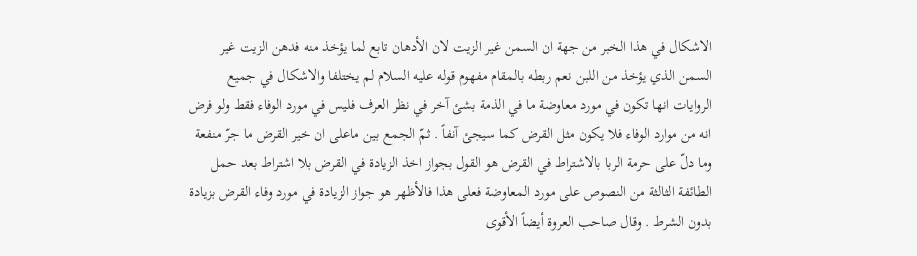الاشكال في هذا الخبر من جهة ان السمن غير الزيت لان الأدهان تابع لما يؤخذ منه فدهن الزيت غير السمن الذي يؤخذ من اللبن نعم ربطه بالمقام مفهوم قوله عليه السلام لم يختلفا والاشكال في جميع الروايات انها تكون في مورد معاوضة ما في الذمة بشئ آخر في نظر العرف فليس في مورد الوفاء فقط ولو فرض انه من موارد الوفاء فلا يكون مثل القرض كما سيجئ آنفاً . ثمّ الجمع بين ماعلى ان خير القرض ما جرّ منفعة وما دلّ على حرمة الربا بالاشتراط في القرض هو القول بجواز اخذ الزيادة في القرض بلا اشتراط بعد حمل الطائفة الثالثة من النصوص على مورد المعاوضة فعلى هذا فالأظهر هو جواز الزيادة في مورد وفاء القرض بزيادة بدون الشرط . وقال صاحب العروة أيضاً الأقوى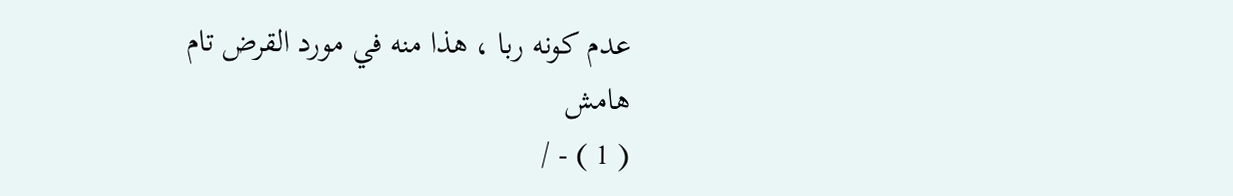عدم كونه ربا ، هذا منه في مورد القرض تام
هامش
( 1 ) - /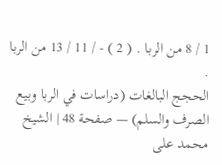1 / 8 من الربا . ( 2 ) - / 11 / 13 من الربا .
الحجج البالغات (دراسات في الربا وبيع الصرف والسلم) — صفحة 48 | الشيخ محمد على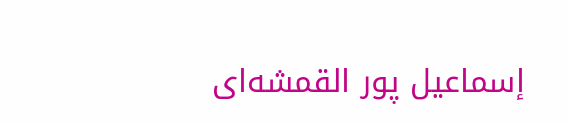إسماعيل پور القمشه‌اى